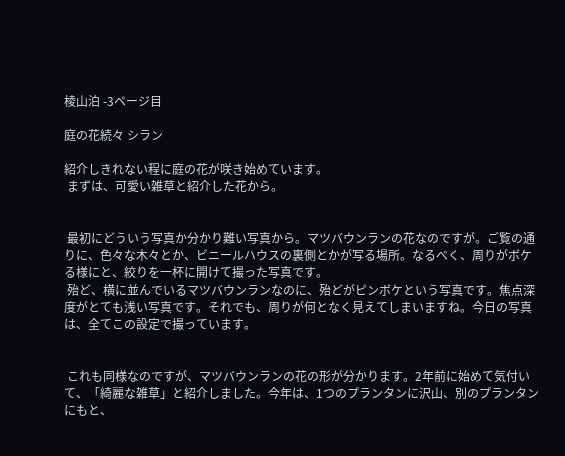棱山泊 -3ページ目

庭の花続々 シラン

紹介しきれない程に庭の花が咲き始めています。
 まずは、可愛い雑草と紹介した花から。


 最初にどういう写真か分かり難い写真から。マツバウンランの花なのですが。ご覧の通りに、色々な木々とか、ビニールハウスの裏側とかが写る場所。なるべく、周りがボケる様にと、絞りを一杯に開けて撮った写真です。
 殆ど、横に並んでいるマツバウンランなのに、殆どがピンボケという写真です。焦点深度がとても浅い写真です。それでも、周りが何となく見えてしまいますね。今日の写真は、全てこの設定で撮っています。


 これも同様なのですが、マツバウンランの花の形が分かります。2年前に始めて気付いて、「綺麗な雑草」と紹介しました。今年は、1つのプランタンに沢山、別のプランタンにもと、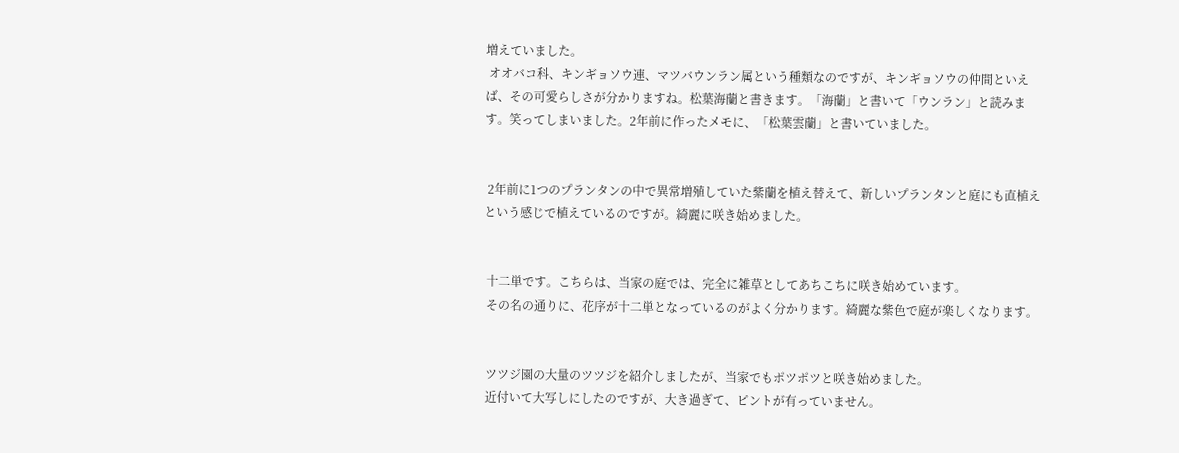増えていました。
 オオバコ科、キンギョソウ連、マツバウンラン属という種類なのですが、キンギョソウの仲間といえば、その可愛らしさが分かりますね。松葉海蘭と書きます。「海蘭」と書いて「ウンラン」と読みます。笑ってしまいました。2年前に作ったメモに、「松葉雲蘭」と書いていました。


 2年前に1つのプランタンの中で異常増殖していた紫蘭を植え替えて、新しいプランタンと庭にも直植えという感じで植えているのですが。綺麗に咲き始めました。


 十二単です。こちらは、当家の庭では、完全に雑草としてあちこちに咲き始めています。
 その名の通りに、花序が十二単となっているのがよく分かります。綺麗な紫色で庭が楽しくなります。


 ツツジ園の大量のツツジを紹介しましたが、当家でもポツポツと咲き始めました。
 近付いて大写しにしたのですが、大き過ぎて、ピントが有っていません。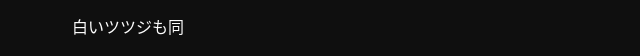白いツツジも同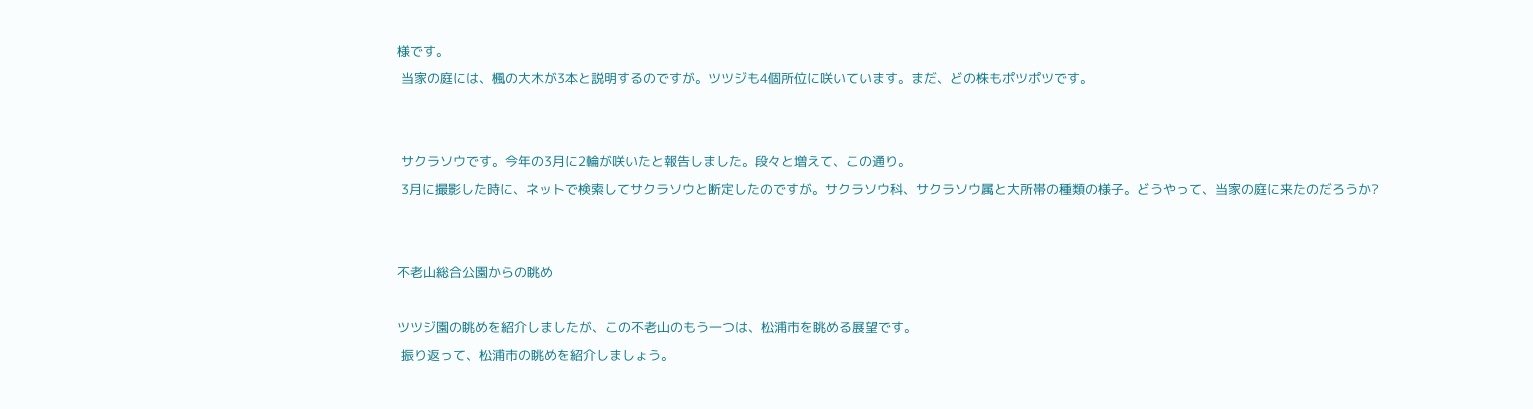様です。
 当家の庭には、楓の大木が3本と説明するのですが。ツツジも4個所位に咲いています。まだ、どの株もポツポツです。


 サクラソウです。今年の3月に2輪が咲いたと報告しました。段々と増えて、この通り。
 3月に撮影した時に、ネットで検索してサクラソウと断定したのですが。サクラソウ科、サクラソウ属と大所帯の種類の様子。どうやって、当家の庭に来たのだろうか?


不老山総合公園からの眺め

ツツジ園の眺めを紹介しましたが、この不老山のもう一つは、松浦市を眺める展望です。
 振り返って、松浦市の眺めを紹介しましょう。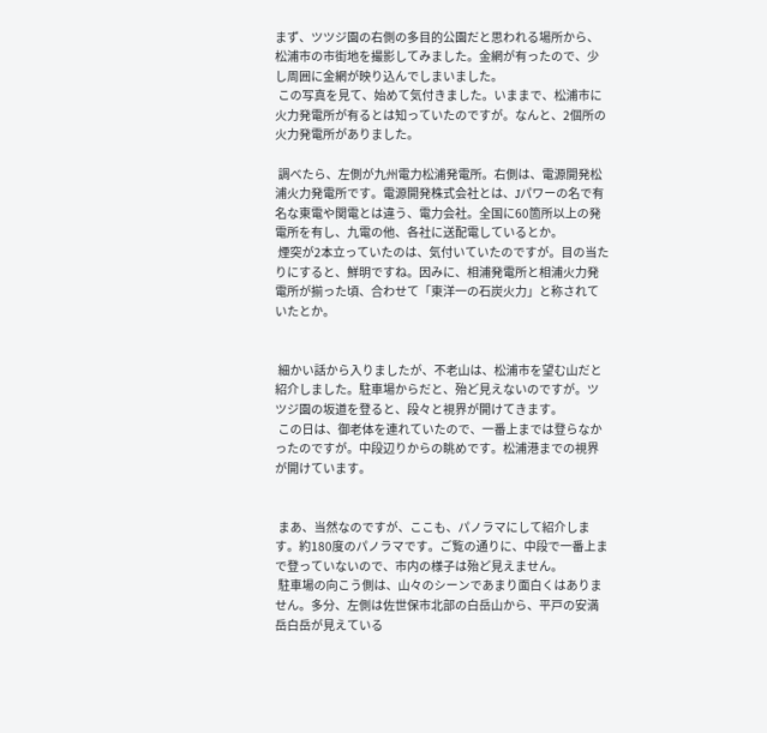まず、ツツジ園の右側の多目的公園だと思われる場所から、松浦市の市街地を撮影してみました。金網が有ったので、少し周囲に金網が映り込んでしまいました。
 この写真を見て、始めて気付きました。いままで、松浦市に火力発電所が有るとは知っていたのですが。なんと、2個所の火力発電所がありました。

 調べたら、左側が九州電力松浦発電所。右側は、電源開発松浦火力発電所です。電源開発株式会社とは、Jパワーの名で有名な東電や関電とは違う、電力会社。全国に60箇所以上の発電所を有し、九電の他、各社に送配電しているとか。
 煙突が2本立っていたのは、気付いていたのですが。目の当たりにすると、鮮明ですね。因みに、相浦発電所と相浦火力発電所が揃った頃、合わせて「東洋一の石炭火力」と称されていたとか。


 細かい話から入りましたが、不老山は、松浦市を望む山だと紹介しました。駐車場からだと、殆ど見えないのですが。ツツジ園の坂道を登ると、段々と視界が開けてきます。
 この日は、御老体を連れていたので、一番上までは登らなかったのですが。中段辺りからの眺めです。松浦港までの視界が開けています。


 まあ、当然なのですが、ここも、パノラマにして紹介します。約180度のパノラマです。ご覧の通りに、中段で一番上まで登っていないので、市内の様子は殆ど見えません。
 駐車場の向こう側は、山々のシーンであまり面白くはありません。多分、左側は佐世保市北部の白岳山から、平戸の安満岳白岳が見えている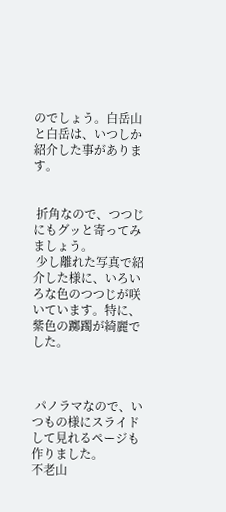のでしょう。白岳山と白岳は、いつしか紹介した事があります。


 折角なので、つつじにもグッと寄ってみましょう。
 少し離れた写真で紹介した様に、いろいろな色のつつじが咲いています。特に、紫色の躑躅が綺麗でした。



 パノラマなので、いつもの様にスライドして見れるページも作りました。
不老山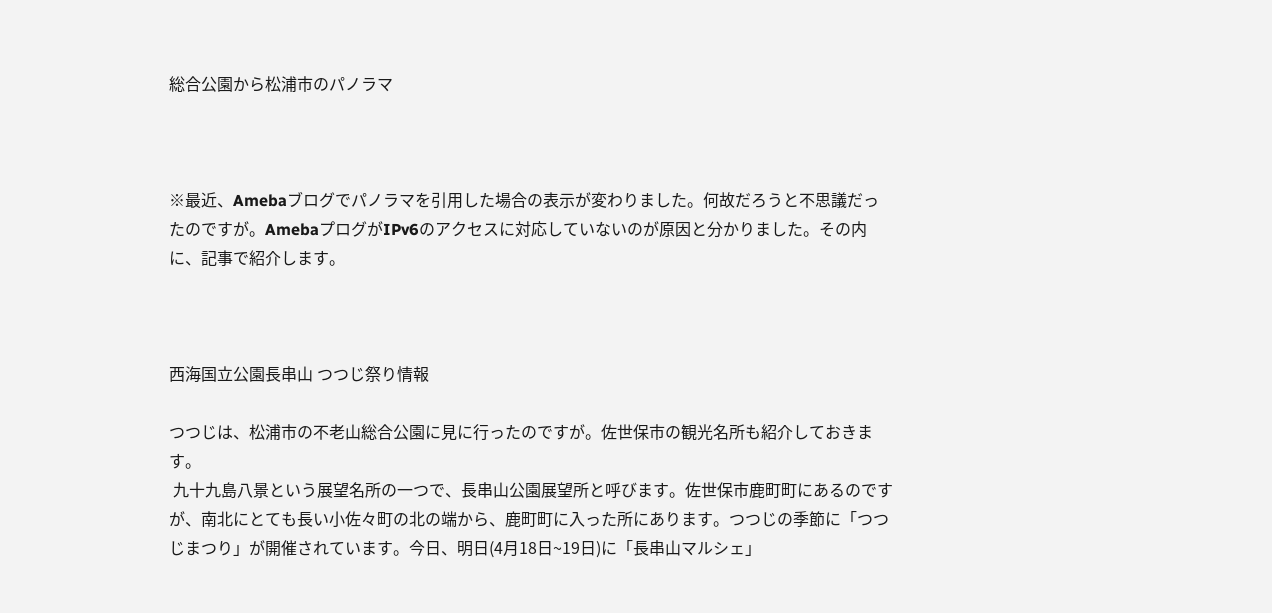総合公園から松浦市のパノラマ



※最近、Amebaブログでパノラマを引用した場合の表示が変わりました。何故だろうと不思議だったのですが。AmebaプログがIPv6のアクセスに対応していないのが原因と分かりました。その内に、記事で紹介します。



西海国立公園長串山 つつじ祭り情報

つつじは、松浦市の不老山総合公園に見に行ったのですが。佐世保市の観光名所も紹介しておきます。
 九十九島八景という展望名所の一つで、長串山公園展望所と呼びます。佐世保市鹿町町にあるのですが、南北にとても長い小佐々町の北の端から、鹿町町に入った所にあります。つつじの季節に「つつじまつり」が開催されています。今日、明日(4月18日~19日)に「長串山マルシェ」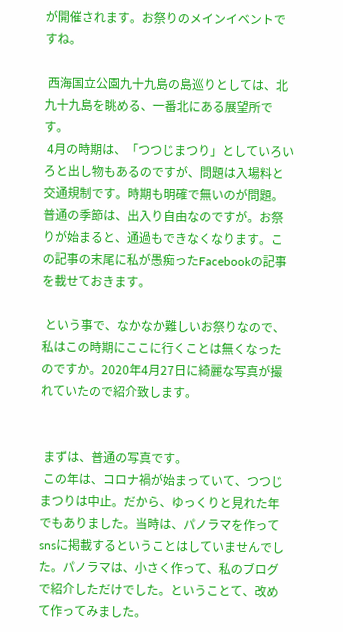が開催されます。お祭りのメインイベントですね。

 西海国立公園九十九島の島巡りとしては、北九十九島を眺める、一番北にある展望所です。
 4月の時期は、「つつじまつり」としていろいろと出し物もあるのですが、問題は入場料と交通規制です。時期も明確で無いのが問題。普通の季節は、出入り自由なのですが。お祭りが始まると、通過もできなくなります。この記事の末尾に私が愚痴ったFacebookの記事を載せておきます。

 という事で、なかなか難しいお祭りなので、私はこの時期にここに行くことは無くなったのですか。2020年4月27日に綺麗な写真が撮れていたので紹介致します。


 まずは、普通の写真です。
 この年は、コロナ禍が始まっていて、つつじまつりは中止。だから、ゆっくりと見れた年でもありました。当時は、パノラマを作ってsnsに掲載するということはしていませんでした。パノラマは、小さく作って、私のブログで紹介しただけでした。ということて、改めて作ってみました。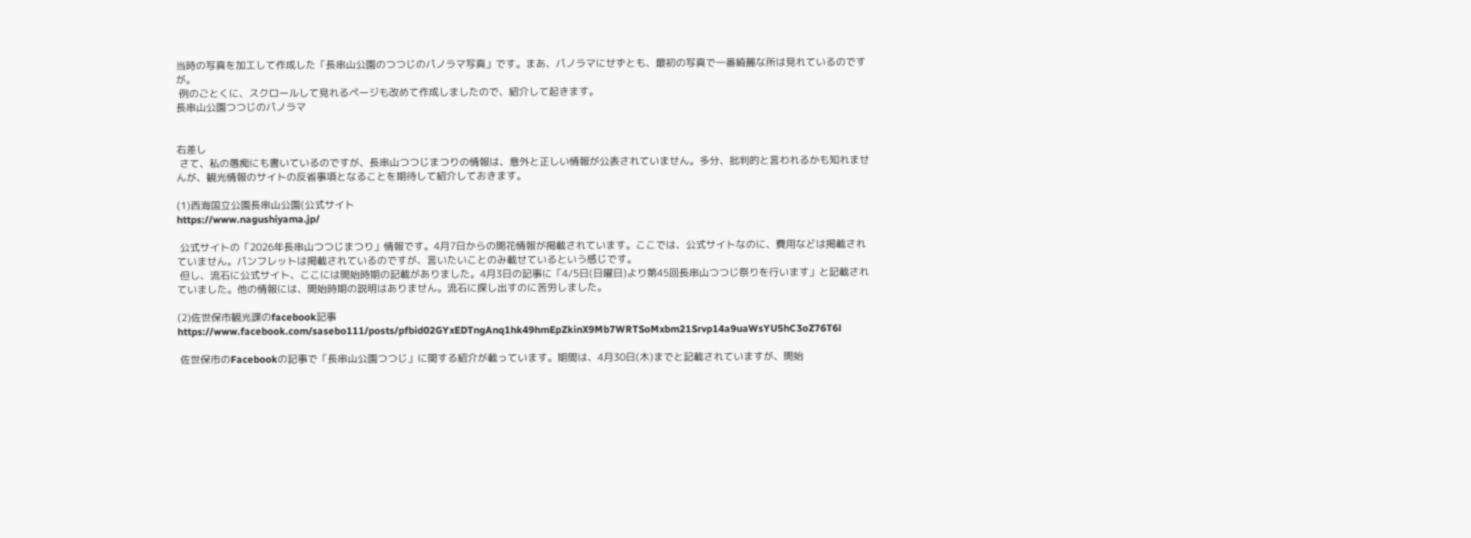当時の写真を加工して作成した「長串山公園のつつじのパノラマ写真」です。まあ、パノラマにせずとも、最初の写真で一番綺麗な所は見れているのですが。
 例のごとくに、スクロールして見れるページも改めて作成しましたので、紹介して起きます。
長串山公園つつじのパノラマ


右差し
 さて、私の愚痴にも書いているのですが、長串山つつじまつりの情報は、意外と正しい情報が公表されていません。多分、批判的と言われるかも知れませんが、観光情報のサイトの反省事項となることを期待して紹介しておきます。

(1)西海国立公園長串山公園(公式サイト
https://www.nagushiyama.jp/

 公式サイトの「2026年長串山つつじまつり」情報です。4月7日からの開花情報が掲載されています。ここでは、公式サイトなのに、費用などは掲載されていません。パンフレットは掲載されているのですが、言いたいことのみ載せているという感じです。
 但し、流石に公式サイト、ここには開始時期の記載がありました。4月3日の記事に「4/5日(日曜日)より第45回長串山つつじ祭りを行います」と記載されていました。他の情報には、開始時期の説明はありません。流石に探し出すのに苦労しました。

(2)佐世保市観光課のfacebook記事
https://www.facebook.com/sasebo111/posts/pfbid02GYxEDTngAnq1hk49hmEpZkinX9Mb7WRTSoMxbm21Srvp14a9uaWsYU5hC3oZ76T6l

 佐世保市のFacebookの記事で「長串山公園つつじ」に関する紹介が載っています。期間は、4月30日(木)までと記載されていますが、開始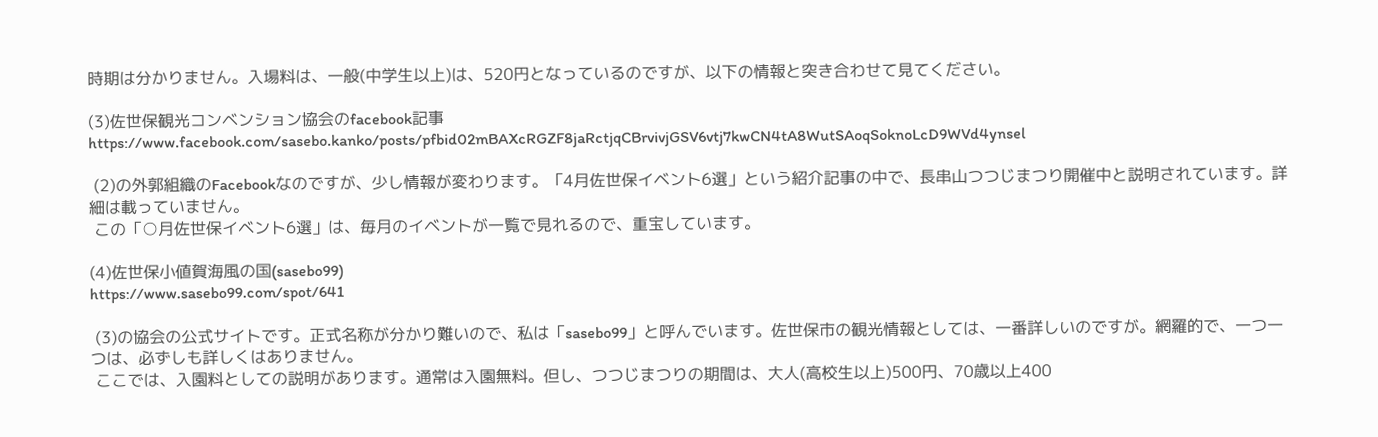時期は分かりません。入場料は、一般(中学生以上)は、520円となっているのですが、以下の情報と突き合わせて見てください。

(3)佐世保観光コンベンション協会のfacebook記事
https://www.facebook.com/sasebo.kanko/posts/pfbid02mBAXcRGZF8jaRctjqCBrvivjGSV6vtj7kwCN4tA8WutSAoqSoknoLcD9WVd4ynsel

 (2)の外郭組織のFacebookなのですが、少し情報が変わります。「4月佐世保イベント6選」という紹介記事の中で、長串山つつじまつり開催中と説明されています。詳細は載っていません。
 この「○月佐世保イベント6選」は、毎月のイベントが一覧で見れるので、重宝しています。

(4)佐世保小値賀海風の国(sasebo99)
https://www.sasebo99.com/spot/641

 (3)の協会の公式サイトです。正式名称が分かり難いので、私は「sasebo99」と呼んでいます。佐世保市の観光情報としては、一番詳しいのですが。網羅的で、一つ一つは、必ずしも詳しくはありません。
 ここでは、入園料としての説明があります。通常は入園無料。但し、つつじまつりの期間は、大人(高校生以上)500円、70歳以上400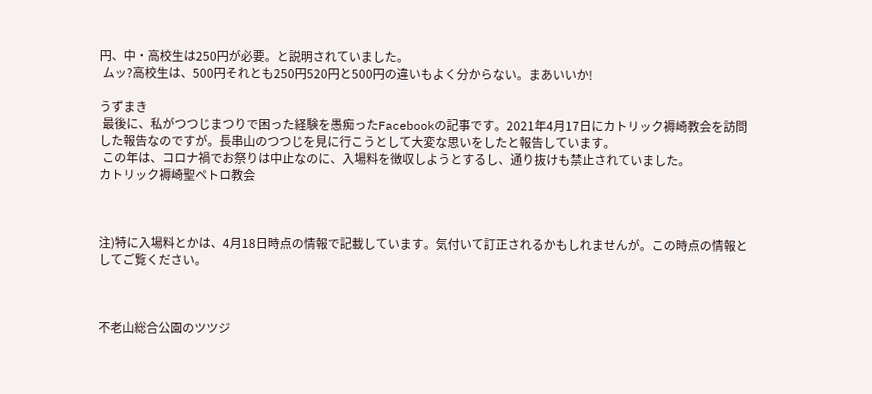円、中・高校生は250円が必要。と説明されていました。
 ムッ?高校生は、500円それとも250円520円と500円の違いもよく分からない。まあいいか!

うずまき
 最後に、私がつつじまつりで困った経験を愚痴ったFacebookの記事です。2021年4月17日にカトリック褥崎教会を訪問した報告なのですが。長串山のつつじを見に行こうとして大変な思いをしたと報告しています。
 この年は、コロナ禍でお祭りは中止なのに、入場料を徴収しようとするし、通り抜けも禁止されていました。
カトリック褥崎聖ペトロ教会



注)特に入場料とかは、4月18日時点の情報で記載しています。気付いて訂正されるかもしれませんが。この時点の情報としてご覧ください。



不老山総合公園のツツジ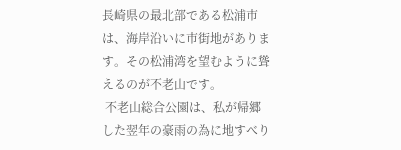長崎県の最北部である松浦市は、海岸沿いに市街地があります。その松浦湾を望むように聳えるのが不老山です。
 不老山総合公園は、私が帰郷した翌年の豪雨の為に地すべり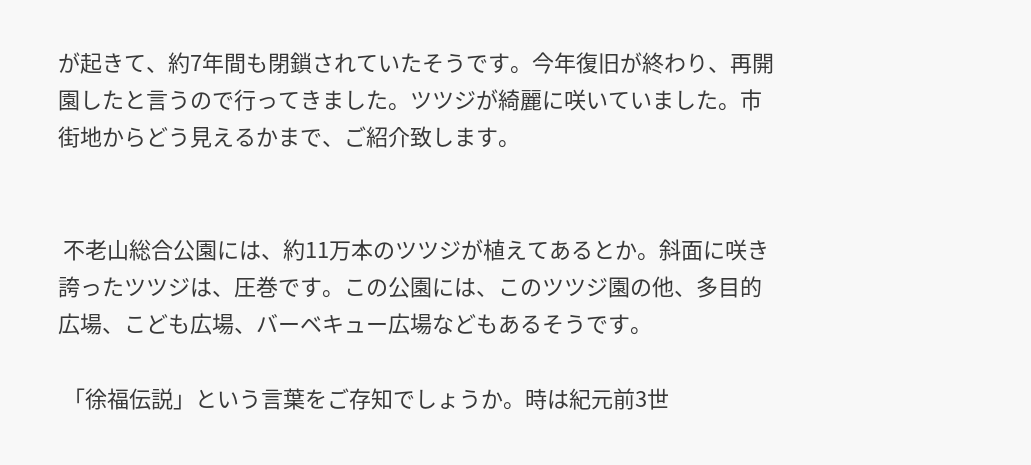が起きて、約7年間も閉鎖されていたそうです。今年復旧が終わり、再開園したと言うので行ってきました。ツツジが綺麗に咲いていました。市街地からどう見えるかまで、ご紹介致します。


 不老山総合公園には、約11万本のツツジが植えてあるとか。斜面に咲き誇ったツツジは、圧巻です。この公園には、このツツジ園の他、多目的広場、こども広場、バーベキュー広場などもあるそうです。

 「徐福伝説」という言葉をご存知でしょうか。時は紀元前3世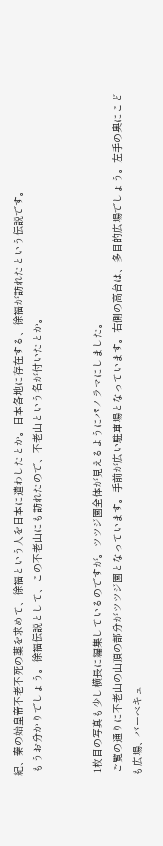紀、秦の始皇帝不老不死の薬を求めて、徐福という人を日本に遣わしたとか。日本各地に存在する、徐福が訪れたという伝説です。
 もうお分かりでしょう。徐福伝説として、この不老山にも訪れたので、不老山という名が付いたとか。


 1枚目の写真も少し横長に編集しているのですが。ツツジ園全体が見えるようにパノラマにしました。
 ご覧の通りに不老山の山頂の部分がツツジ園となっています。手前が広い駐車場となっています。右側の高台は、多目的広場でしょう。左手の奥にこども広場、バーベキュ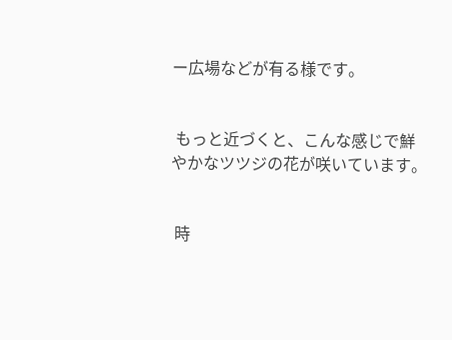ー広場などが有る様です。


 もっと近づくと、こんな感じで鮮やかなツツジの花が咲いています。


 時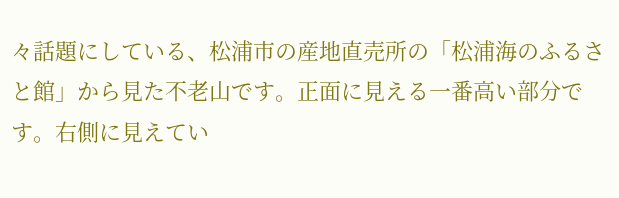々話題にしている、松浦市の産地直売所の「松浦海のふるさと館」から見た不老山です。正面に見える一番高い部分です。右側に見えてい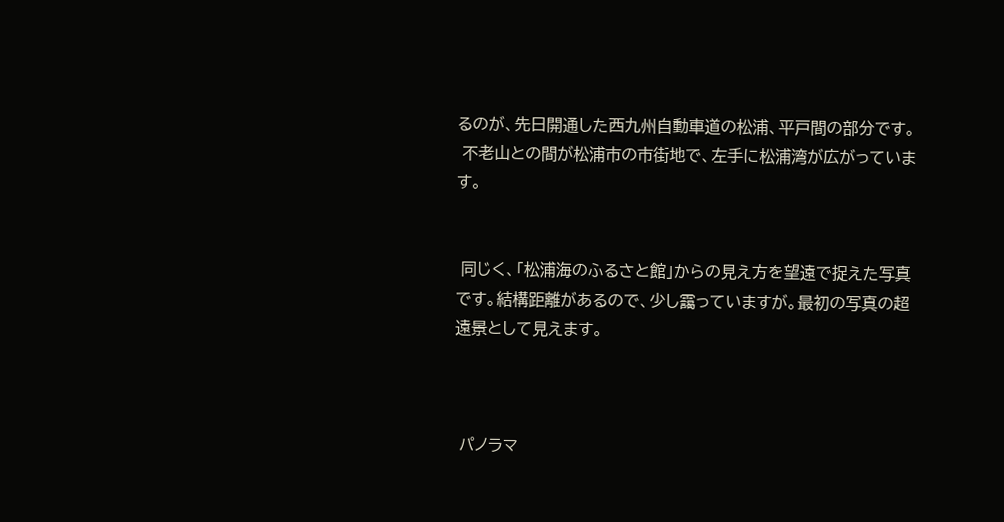るのが、先日開通した西九州自動車道の松浦、平戸間の部分です。
 不老山との間が松浦市の市街地で、左手に松浦湾が広がっています。


 同じく、「松浦海のふるさと館」からの見え方を望遠で捉えた写真です。結構距離があるので、少し靄っていますが。最初の写真の超遠景として見えます。



 パノラマ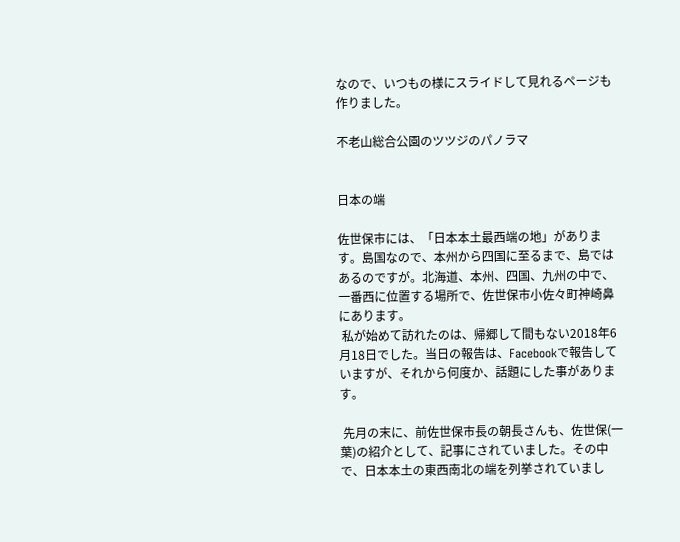なので、いつもの様にスライドして見れるページも作りました。

不老山総合公園のツツジのパノラマ


日本の端

佐世保市には、「日本本土最西端の地」があります。島国なので、本州から四国に至るまで、島ではあるのですが。北海道、本州、四国、九州の中で、一番西に位置する場所で、佐世保市小佐々町神崎鼻にあります。
 私が始めて訪れたのは、帰郷して間もない2018年6月18日でした。当日の報告は、Facebookで報告していますが、それから何度か、話題にした事があります。

 先月の末に、前佐世保市長の朝長さんも、佐世保(一葉)の紹介として、記事にされていました。その中で、日本本土の東西南北の端を列挙されていまし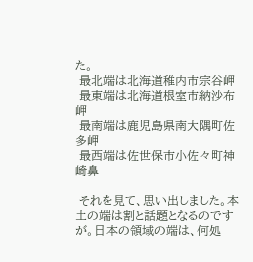た。
 最北端は北海道稚内市宗谷岬
 最東端は北海道根室市納沙布岬
 最南端は鹿児島県南大隅町佐多岬
 最西端は佐世保市小佐々町神崎鼻

 それを見て、思い出しました。本土の端は割と話題となるのですが。日本の領域の端は、何処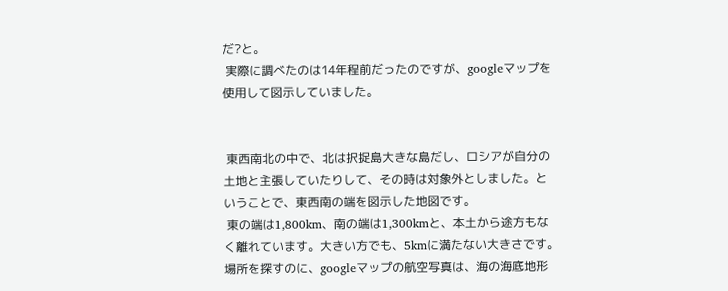だ?と。
 実際に調べたのは14年程前だったのですが、googleマップを使用して図示していました。


 東西南北の中で、北は択捉島大きな島だし、ロシアが自分の土地と主張していたりして、その時は対象外としました。ということで、東西南の端を図示した地図です。
 東の端は1,800km、南の端は1,300kmと、本土から途方もなく離れています。大きい方でも、5kmに満たない大きさです。場所を探すのに、googleマップの航空写真は、海の海底地形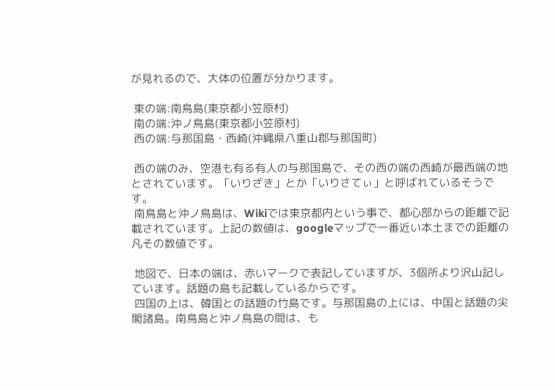が見れるので、大体の位置が分かります。

 東の端:南鳥島(東京都小笠原村)
 南の端:沖ノ鳥島(東京都小笠原村)
 西の端:与那国島・西崎(沖縄県八重山郡与那国町)

 西の端のみ、空港も有る有人の与那国島で、その西の端の西崎が最西端の地とされています。「いりざき」とか「いりさてぃ」と呼ばれているそうです。
 南鳥島と沖ノ鳥島は、Wikiでは東京都内という事で、都心部からの距離で記載されています。上記の数値は、googleマップで一番近い本土までの距離の凡その数値です。

 地図で、日本の端は、赤いマークで表記していますが、3個所より沢山記しています。話題の島も記載しているからです。
 四国の上は、韓国との話題の竹島です。与那国島の上には、中国と話題の尖閣諸島。南鳥島と沖ノ鳥島の間は、も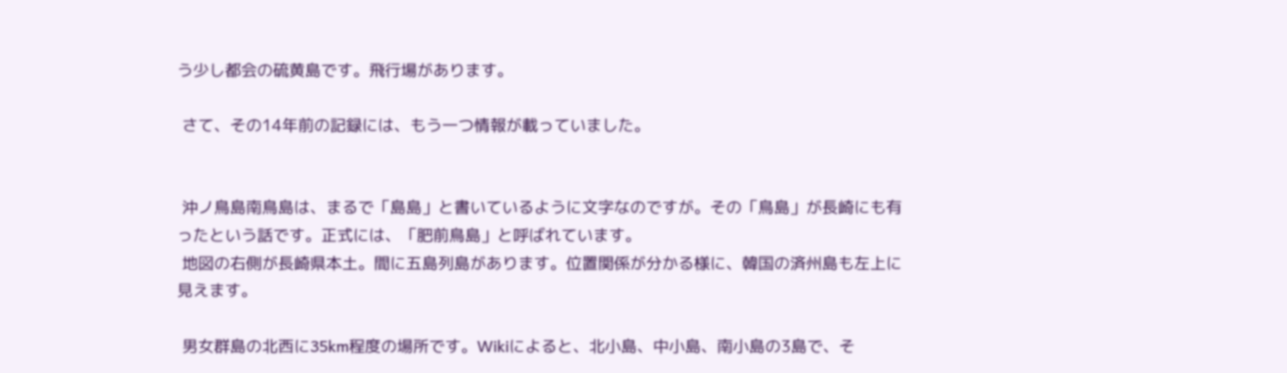う少し都会の硫黄島です。飛行場があります。

 さて、その14年前の記録には、もう一つ情報が載っていました。


 沖ノ鳥島南鳥島は、まるで「島島」と書いているように文字なのですが。その「鳥島」が長崎にも有ったという話です。正式には、「肥前鳥島」と呼ばれています。
 地図の右側が長崎県本土。間に五島列島があります。位置関係が分かる様に、韓国の済州島も左上に見えます。

 男女群島の北西に35km程度の場所です。Wikiによると、北小島、中小島、南小島の3島で、そ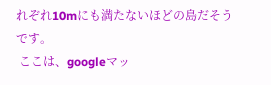れぞれ10mにも満たないほどの島だそうです。
 ここは、googleマッ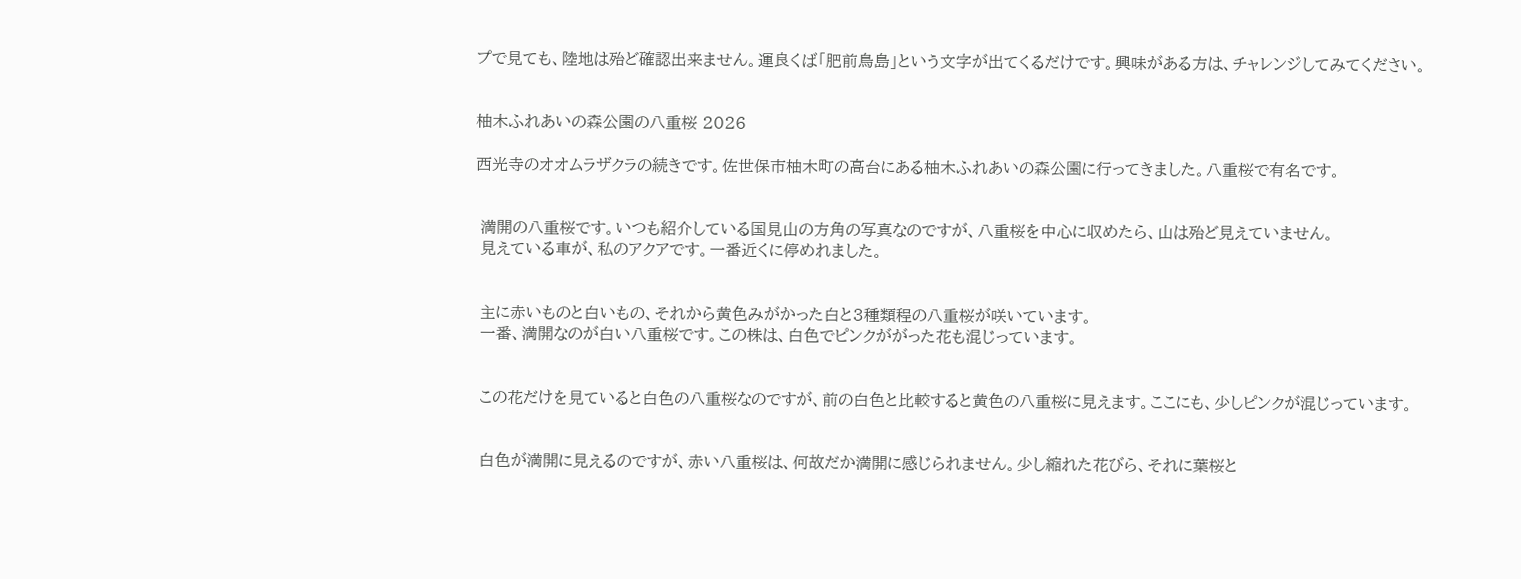プで見ても、陸地は殆ど確認出来ません。運良くば「肥前鳥島」という文字が出てくるだけです。興味がある方は、チャレンジしてみてください。


柚木ふれあいの森公園の八重桜 2026

西光寺のオオムラザクラの続きです。佐世保市柚木町の高台にある柚木ふれあいの森公園に行ってきました。八重桜で有名です。


 満開の八重桜です。いつも紹介している国見山の方角の写真なのですが、八重桜を中心に収めたら、山は殆ど見えていません。
 見えている車が、私のアクアです。一番近くに停めれました。


 主に赤いものと白いもの、それから黄色みがかった白と3種類程の八重桜が咲いています。
 一番、満開なのが白い八重桜です。この株は、白色でピンクががった花も混じっています。


 この花だけを見ていると白色の八重桜なのですが、前の白色と比較すると黄色の八重桜に見えます。ここにも、少しピンクが混じっています。


 白色が満開に見えるのですが、赤い八重桜は、何故だか満開に感じられません。少し縮れた花びら、それに葉桜と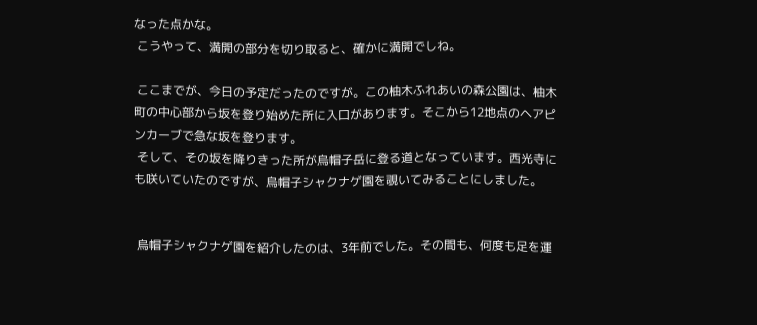なった点かな。
 こうやって、満開の部分を切り取ると、確かに満開でしね。

 ここまでが、今日の予定だったのですが。この柚木ふれあいの森公園は、柚木町の中心部から坂を登り始めた所に入口があります。そこから12地点のヘアピンカーブで急な坂を登ります。
 そして、その坂を降りきった所が烏帽子岳に登る道となっています。西光寺にも咲いていたのですが、烏帽子シャクナゲ園を覗いてみることにしました。


 烏帽子シャクナゲ園を紹介したのは、3年前でした。その間も、何度も足を運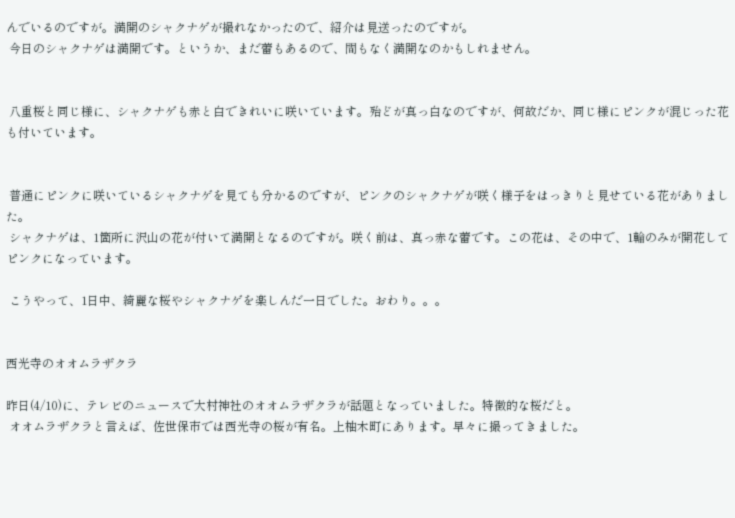んでいるのですが。満開のシャクナゲが撮れなかったので、紹介は見送ったのですが。
 今日のシャクナゲは満開です。というか、まだ蕾もあるので、間もなく満開なのかもしれません。


 八重桜と同じ様に、シャクナゲも赤と白できれいに咲いています。殆どが真っ白なのですが、何故だか、同じ様にピンクが混じった花も付いています。


 普通にピンクに咲いているシャクナゲを見ても分かるのですが、ピンクのシャクナゲが咲く様子をはっきりと見せている花がありました。
 シャクナゲは、1箇所に沢山の花が付いて満開となるのですが。咲く前は、真っ赤な蕾です。この花は、その中で、1輪のみが開花してピンクになっています。

 こうやって、1日中、綺麗な桜やシャクナゲを楽しんだ一日でした。おわり。。。


西光寺のオオムラザクラ

昨日(4/10)に、テレビのニュースで大村神社のオオムラザクラが話題となっていました。特徴的な桜だと。
 オオムラザクラと言えば、佐世保市では西光寺の桜が有名。上柚木町にあります。早々に撮ってきました。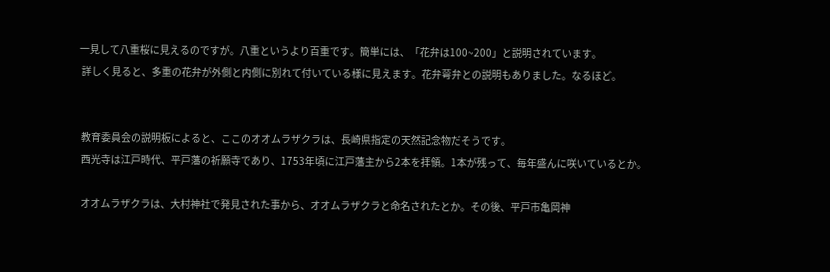一見して八重桜に見えるのですが。八重というより百重です。簡単には、「花弁は100~200」と説明されています。
 詳しく見ると、多重の花弁が外側と内側に別れて付いている様に見えます。花弁萼弁との説明もありました。なるほど。


 教育委員会の説明板によると、ここのオオムラザクラは、長崎県指定の天然記念物だそうです。
 西光寺は江戸時代、平戸藩の祈願寺であり、1753年頃に江戸藩主から2本を拝領。1本が残って、毎年盛んに咲いているとか。

 オオムラザクラは、大村神社で発見された事から、オオムラザクラと命名されたとか。その後、平戸市亀岡神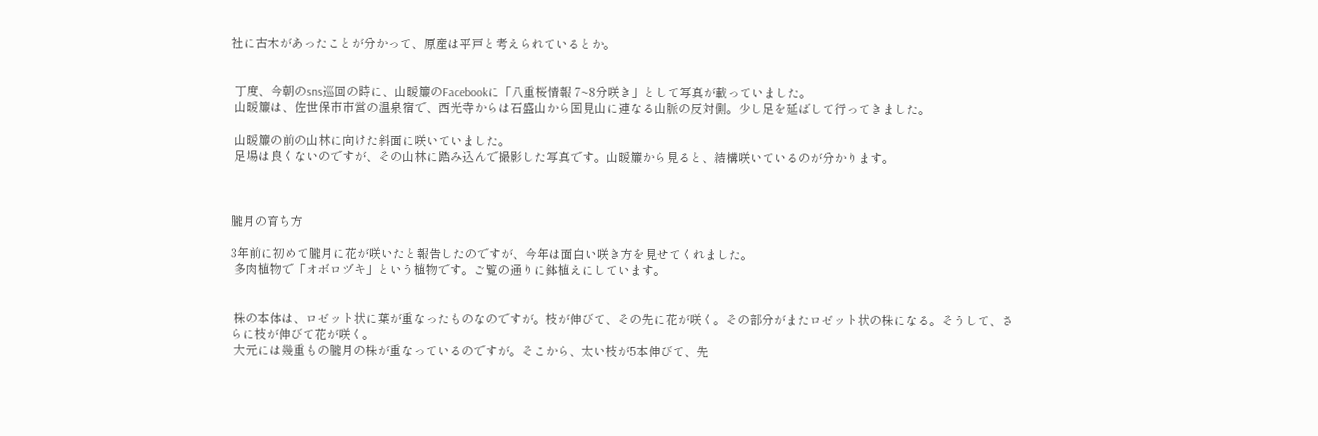社に古木があったことが分かって、原産は平戸と考えられているとか。


 丁度、今朝のsns巡回の時に、山暖簾のFacebookに「八重桜情報 7~8分咲き」として写真が載っていました。
 山暖簾は、佐世保市市営の温泉宿で、西光寺からは石盛山から国見山に連なる山脈の反対側。少し足を延ばして行ってきました。

 山暖簾の前の山林に向けた斜面に咲いていました。
 足場は良くないのですが、その山林に踏み込んで撮影した写真です。山暖簾から見ると、結構咲いているのが分かります。



朧月の育ち方

3年前に初めて朧月に花が咲いたと報告したのですが、今年は面白い咲き方を見せてくれました。
 多肉植物で「オボロヅキ」という植物です。ご覧の通りに鉢植えにしています。


 株の本体は、ロゼット状に葉が重なったものなのですが。枝が伸びて、その先に花が咲く。その部分がまたロゼット状の株になる。そうして、さらに枝が伸びて花が咲く。
 大元には幾重もの朧月の株が重なっているのですが。そこから、太い枝が5本伸びて、先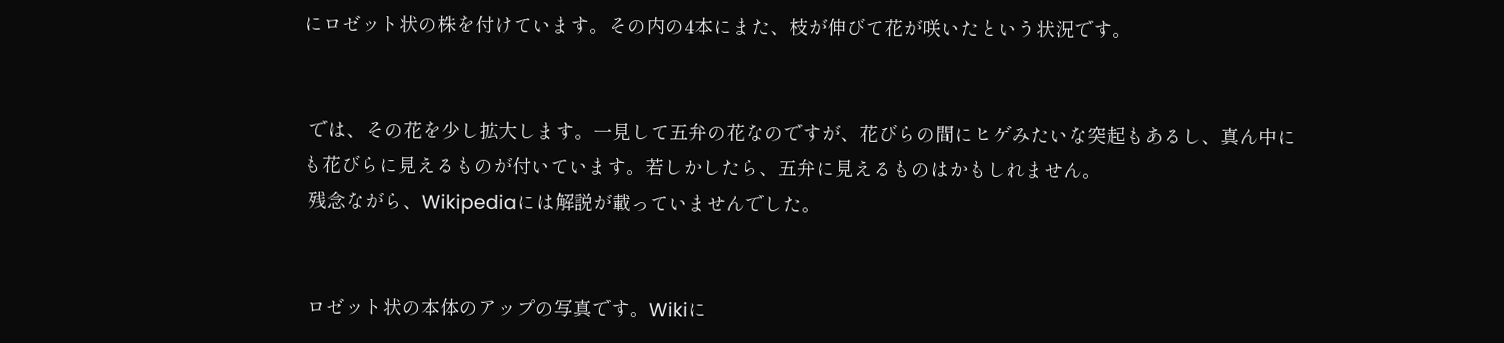にロゼット状の株を付けています。その内の4本にまた、枝が伸びて花が咲いたという状況です。


 では、その花を少し拡大します。一見して五弁の花なのですが、花びらの間にヒゲみたいな突起もあるし、真ん中にも花びらに見えるものが付いています。若しかしたら、五弁に見えるものはかもしれません。
 残念ながら、Wikipediaには解説が載っていませんでした。


 ロゼット状の本体のアップの写真です。Wikiに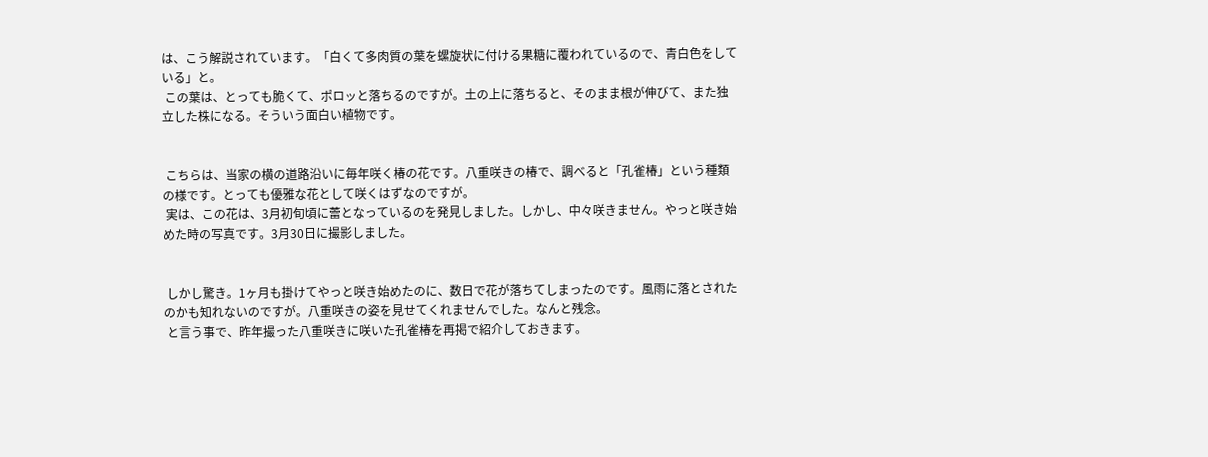は、こう解説されています。「白くて多肉質の葉を螺旋状に付ける果糖に覆われているので、青白色をしている」と。
 この葉は、とっても脆くて、ポロッと落ちるのですが。土の上に落ちると、そのまま根が伸びて、また独立した株になる。そういう面白い植物です。


 こちらは、当家の横の道路沿いに毎年咲く椿の花です。八重咲きの椿で、調べると「孔雀椿」という種類の様です。とっても優雅な花として咲くはずなのですが。
 実は、この花は、3月初旬頃に蕾となっているのを発見しました。しかし、中々咲きません。やっと咲き始めた時の写真です。3月30日に撮影しました。


 しかし驚き。1ヶ月も掛けてやっと咲き始めたのに、数日で花が落ちてしまったのです。風雨に落とされたのかも知れないのですが。八重咲きの姿を見せてくれませんでした。なんと残念。
 と言う事で、昨年撮った八重咲きに咲いた孔雀椿を再掲で紹介しておきます。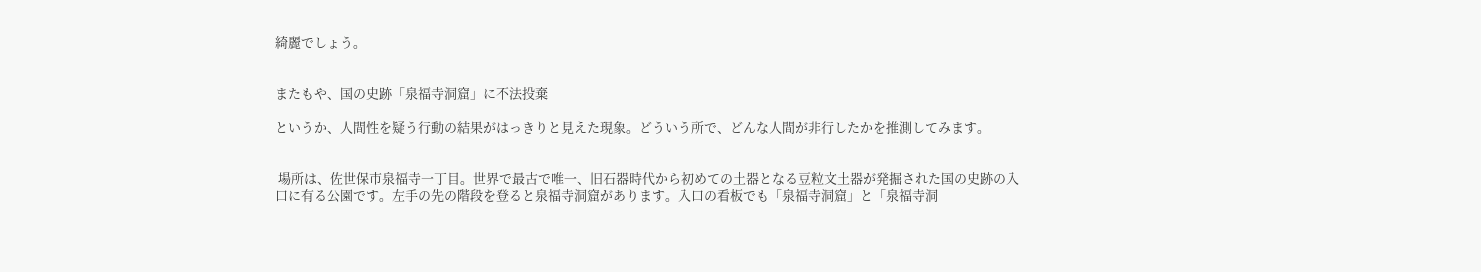綺麗でしょう。


またもや、国の史跡「泉福寺洞窟」に不法投棄

というか、人間性を疑う行動の結果がはっきりと見えた現象。どういう所で、どんな人間が非行したかを推測してみます。


 場所は、佐世保市泉福寺一丁目。世界で最古で唯一、旧石器時代から初めての土器となる豆粒文土器が発掘された国の史跡の入口に有る公園です。左手の先の階段を登ると泉福寺洞窟があります。入口の看板でも「泉福寺洞窟」と「泉福寺洞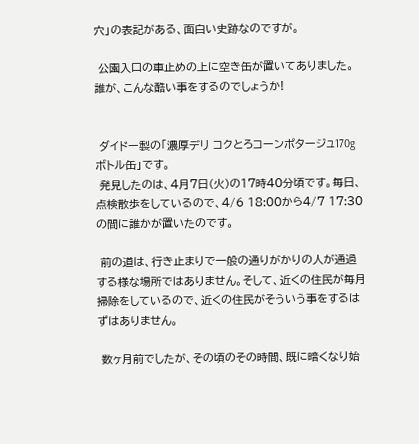穴」の表記がある、面白い史跡なのですが。

 公園入口の車止めの上に空き缶が置いてありました。誰が、こんな酷い事をするのでしょうか!


 ダイドー製の「濃厚デリ コクとろコーンポタージュ170gボトル缶」です。
 発見したのは、4月7日(火)の17時40分頃です。毎日、点検散歩をしているので、4/6 18:00から4/7 17:30の間に誰かが置いたのです。

 前の道は、行き止まりで一般の通りがかりの人が通過する様な場所ではありません。そして、近くの住民が毎月掃除をしているので、近くの住民がそういう事をするはずはありません。

 数ヶ月前でしたが、その頃のその時間、既に暗くなり始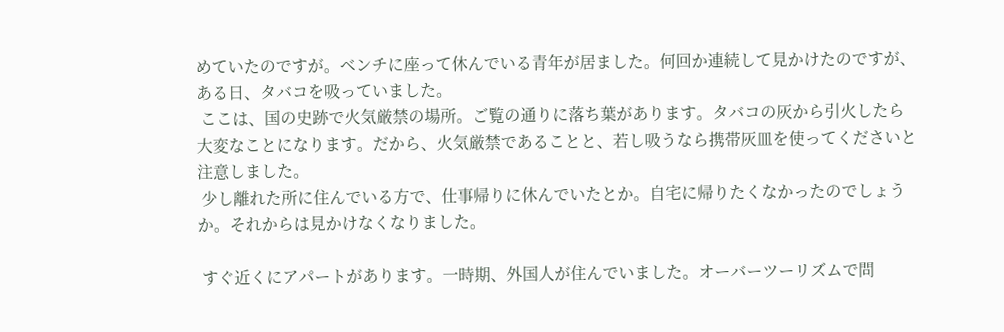めていたのですが。ベンチに座って休んでいる青年が居ました。何回か連続して見かけたのですが、ある日、タバコを吸っていました。
 ここは、国の史跡で火気厳禁の場所。ご覧の通りに落ち葉があります。タバコの灰から引火したら大変なことになります。だから、火気厳禁であることと、若し吸うなら携帯灰皿を使ってくださいと注意しました。
 少し離れた所に住んでいる方で、仕事帰りに休んでいたとか。自宅に帰りたくなかったのでしょうか。それからは見かけなくなりました。

 すぐ近くにアパートがあります。一時期、外国人が住んでいました。オーバーツーリズムで問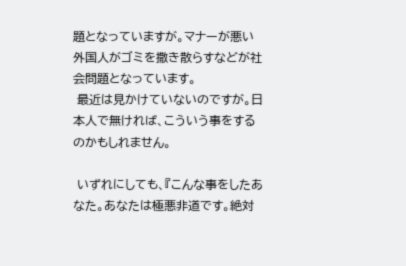題となっていますが。マナーが悪い外国人がゴミを撒き散らすなどが社会問題となっています。
 最近は見かけていないのですが。日本人で無ければ、こういう事をするのかもしれません。

 いずれにしても、『こんな事をしたあなた。あなたは極悪非道です。絶対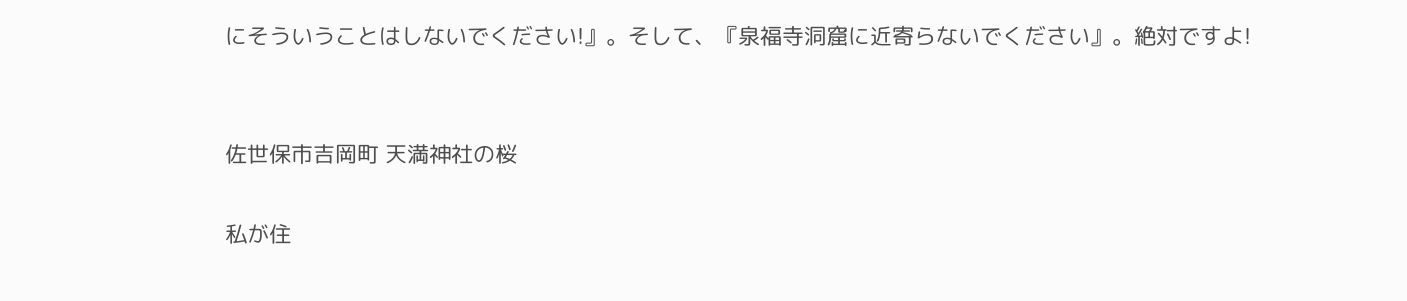にそういうことはしないでください!』。そして、『泉福寺洞窟に近寄らないでください』。絶対ですよ!


佐世保市吉岡町 天満神社の桜

私が住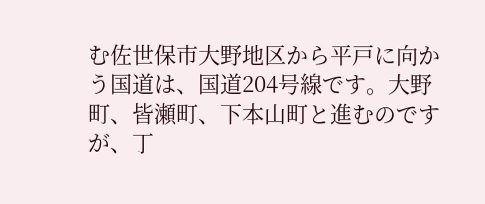む佐世保市大野地区から平戸に向かう国道は、国道204号線です。大野町、皆瀬町、下本山町と進むのですが、丁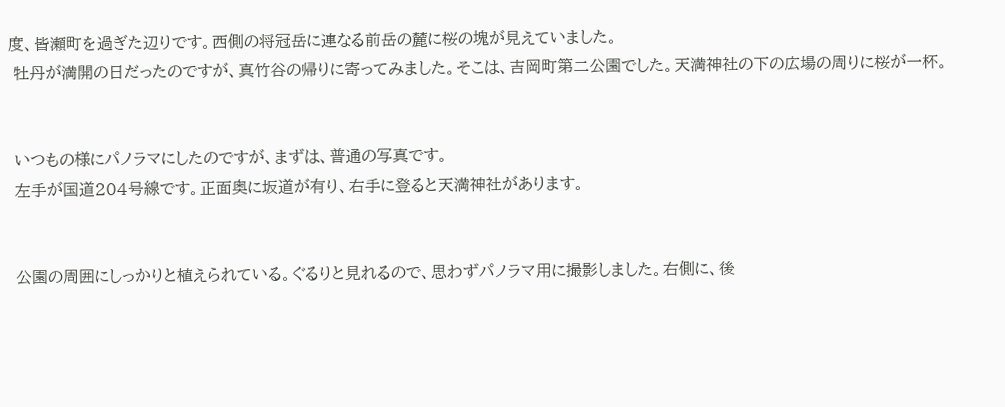度、皆瀬町を過ぎた辺りです。西側の将冠岳に連なる前岳の麓に桜の塊が見えていました。
 牡丹が満開の日だったのですが、真竹谷の帰りに寄ってみました。そこは、吉岡町第二公園でした。天満神社の下の広場の周りに桜が一杯。


 いつもの様にパノラマにしたのですが、まずは、普通の写真です。
 左手が国道204号線です。正面奥に坂道が有り、右手に登ると天満神社があります。


 公園の周囲にしっかりと植えられている。ぐるりと見れるので、思わずパノラマ用に撮影しました。右側に、後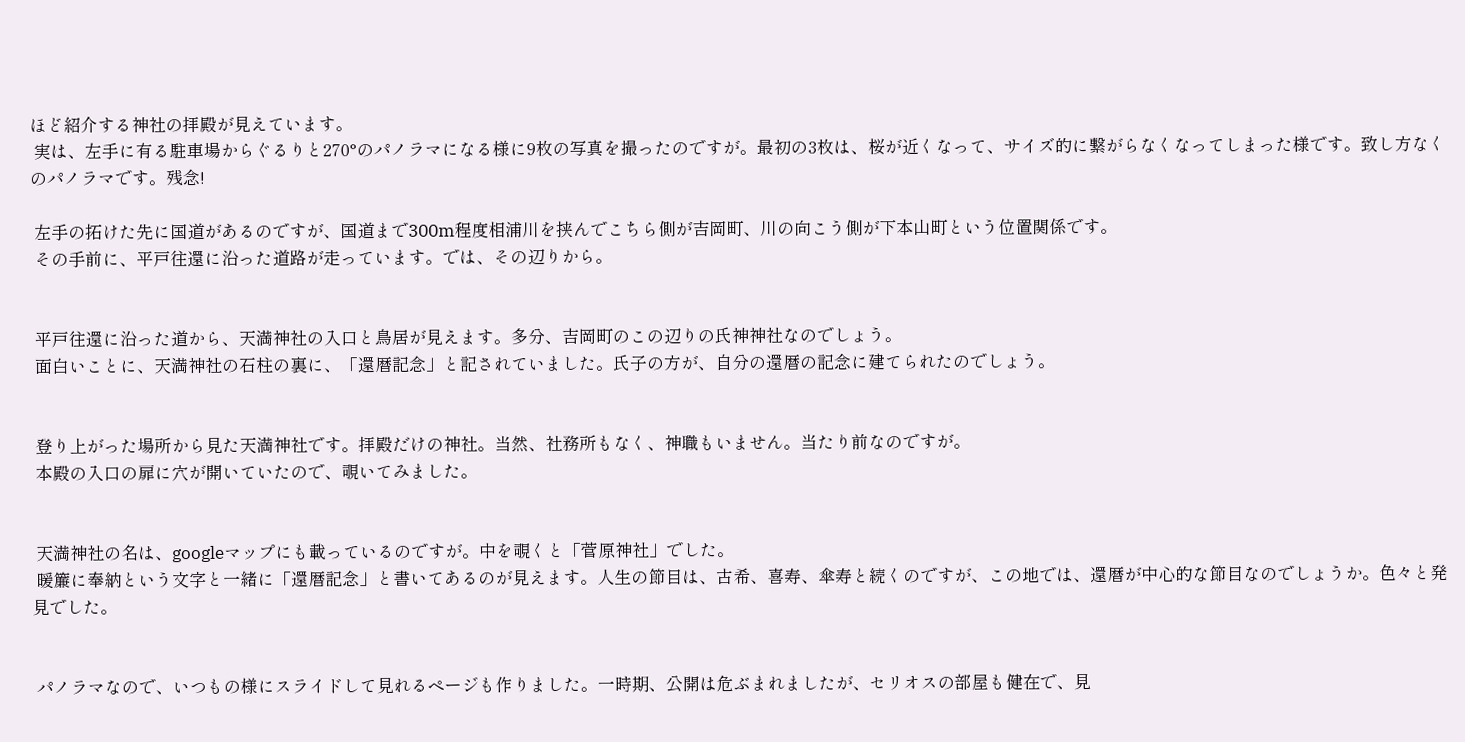ほど紹介する神社の拝殿が見えています。
 実は、左手に有る駐車場からぐるりと270°のパノラマになる様に9枚の写真を撮ったのですが。最初の3枚は、桜が近くなって、サイズ的に繋がらなくなってしまった様です。致し方なくのパノラマです。残念!

 左手の拓けた先に国道があるのですが、国道まで300m程度相浦川を挟んでこちら側が吉岡町、川の向こう側が下本山町という位置関係です。
 その手前に、平戸往還に沿った道路が走っています。では、その辺りから。


 平戸往還に沿った道から、天満神社の入口と鳥居が見えます。多分、吉岡町のこの辺りの氏神神社なのでしょう。
 面白いことに、天満神社の石柱の裏に、「還暦記念」と記されていました。氏子の方が、自分の還暦の記念に建てられたのでしょう。


 登り上がった場所から見た天満神社です。拝殿だけの神社。当然、社務所もなく、神職もいません。当たり前なのですが。
 本殿の入口の扉に穴が開いていたので、覗いてみました。


 天満神社の名は、googleマップにも載っているのですが。中を覗くと「菅原神社」でした。
 暖簾に奉納という文字と一緒に「還暦記念」と書いてあるのが見えます。人生の節目は、古希、喜寿、傘寿と続くのですが、この地では、還暦が中心的な節目なのでしょうか。色々と発見でした。


 パノラマなので、いつもの様にスライドして見れるページも作りました。一時期、公開は危ぶまれましたが、セリオスの部屋も健在で、見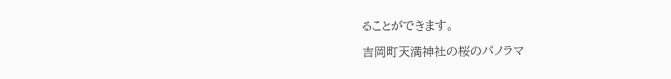ることができます。

吉岡町天満神社の桜のパノラマ